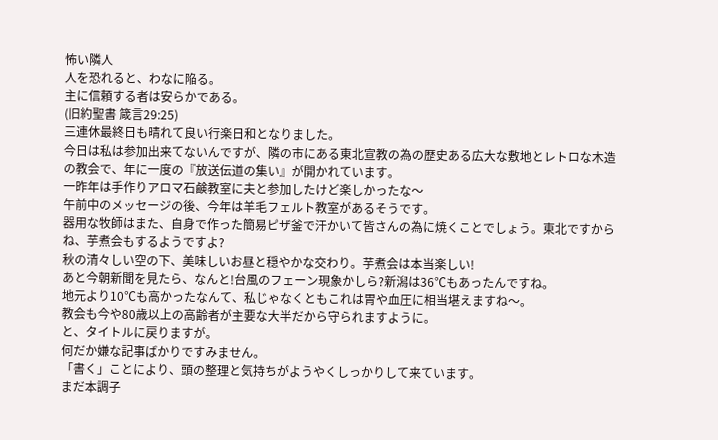怖い隣人
人を恐れると、わなに陥る。
主に信頼する者は安らかである。
(旧約聖書 箴言29:25)
三連休最終日も晴れて良い行楽日和となりました。
今日は私は参加出来てないんですが、隣の市にある東北宣教の為の歴史ある広大な敷地とレトロな木造の教会で、年に一度の『放送伝道の集い』が開かれています。
一昨年は手作りアロマ石鹸教室に夫と参加したけど楽しかったな〜
午前中のメッセージの後、今年は羊毛フェルト教室があるそうです。
器用な牧師はまた、自身で作った簡易ピザ釜で汗かいて皆さんの為に焼くことでしょう。東北ですからね、芋煮会もするようですよ?
秋の清々しい空の下、美味しいお昼と穏やかな交わり。芋煮会は本当楽しい!
あと今朝新聞を見たら、なんと!台風のフェーン現象かしら?新潟は36℃もあったんですね。
地元より10℃も高かったなんて、私じゃなくともこれは胃や血圧に相当堪えますね〜。
教会も今や80歳以上の高齢者が主要な大半だから守られますように。
と、タイトルに戻りますが。
何だか嫌な記事ばかりですみません。
「書く」ことにより、頭の整理と気持ちがようやくしっかりして来ています。
まだ本調子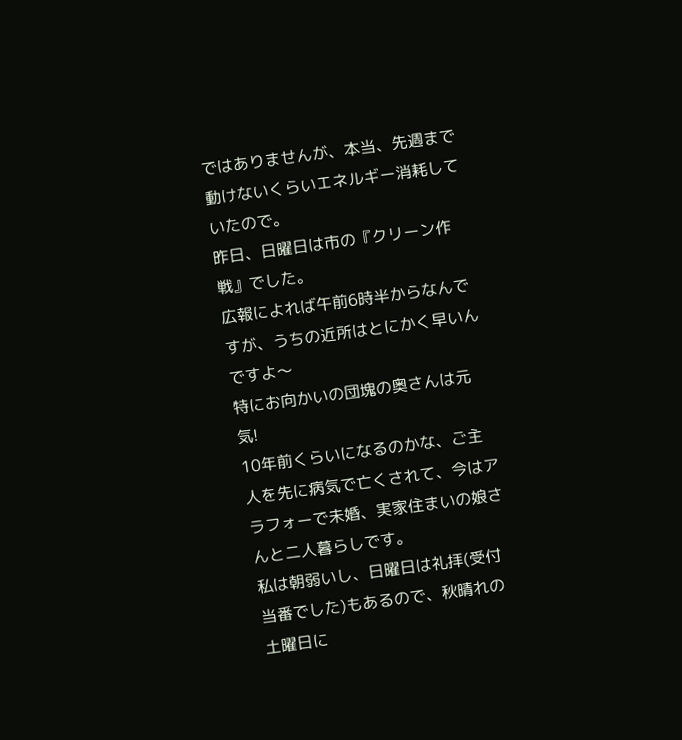ではありませんが、本当、先週まで動けないくらいエネルギー消耗していたので。
昨日、日曜日は市の『クリーン作戦』でした。
広報によれば午前6時半からなんですが、うちの近所はとにかく早いんですよ〜
特にお向かいの団塊の奥さんは元気!
10年前くらいになるのかな、ご主人を先に病気で亡くされて、今はアラフォーで未婚、実家住まいの娘さんと二人暮らしです。
私は朝弱いし、日曜日は礼拝(受付当番でした)もあるので、秋晴れの土曜日に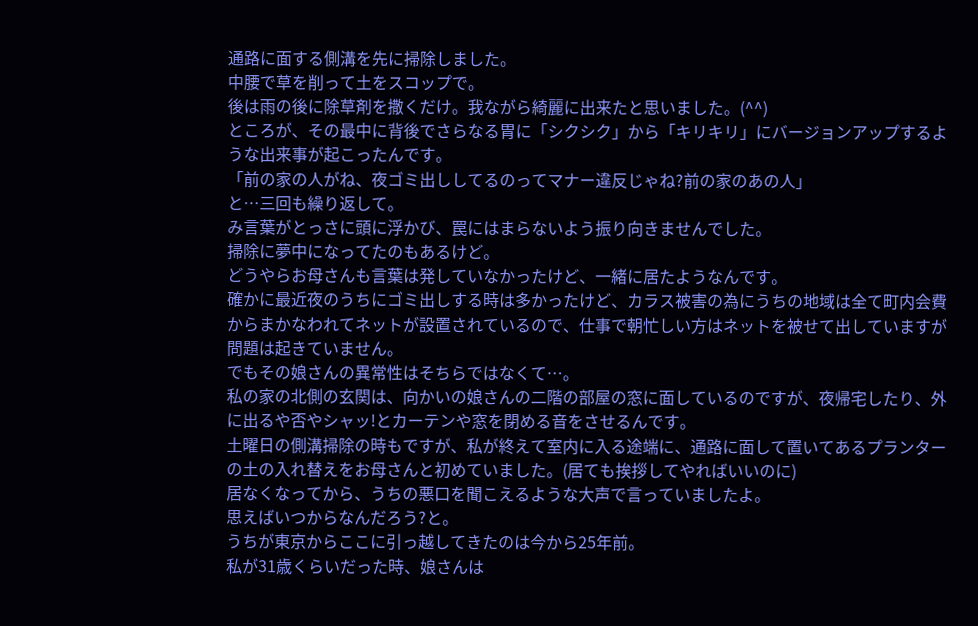通路に面する側溝を先に掃除しました。
中腰で草を削って土をスコップで。
後は雨の後に除草剤を撒くだけ。我ながら綺麗に出来たと思いました。(^^)
ところが、その最中に背後でさらなる胃に「シクシク」から「キリキリ」にバージョンアップするような出来事が起こったんです。
「前の家の人がね、夜ゴミ出ししてるのってマナー違反じゃね?前の家のあの人」
と…三回も繰り返して。
み言葉がとっさに頭に浮かび、罠にはまらないよう振り向きませんでした。
掃除に夢中になってたのもあるけど。
どうやらお母さんも言葉は発していなかったけど、一緒に居たようなんです。
確かに最近夜のうちにゴミ出しする時は多かったけど、カラス被害の為にうちの地域は全て町内会費からまかなわれてネットが設置されているので、仕事で朝忙しい方はネットを被せて出していますが問題は起きていません。
でもその娘さんの異常性はそちらではなくて…。
私の家の北側の玄関は、向かいの娘さんの二階の部屋の窓に面しているのですが、夜帰宅したり、外に出るや否やシャッ!とカーテンや窓を閉める音をさせるんです。
土曜日の側溝掃除の時もですが、私が終えて室内に入る途端に、通路に面して置いてあるプランターの土の入れ替えをお母さんと初めていました。(居ても挨拶してやればいいのに)
居なくなってから、うちの悪口を聞こえるような大声で言っていましたよ。
思えばいつからなんだろう?と。
うちが東京からここに引っ越してきたのは今から25年前。
私が31歳くらいだった時、娘さんは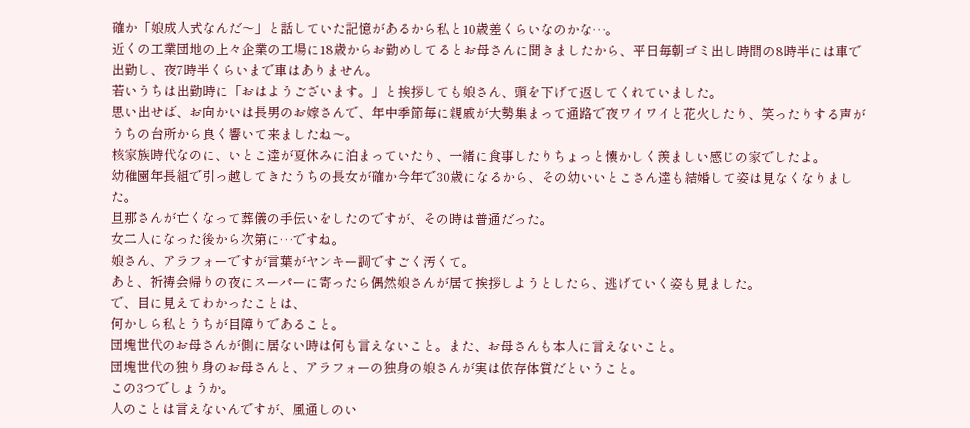確か「娘成人式なんだ〜」と話していた記憶があるから私と10歳差くらいなのかな…。
近くの工業団地の上々企業の工場に18歳からお勤めしてるとお母さんに聞きましたから、平日毎朝ゴミ出し時間の8時半には車で出勤し、夜7時半くらいまで車はありません。
若いうちは出勤時に「おはようございます。」と挨拶しても娘さん、頭を下げて返してくれていました。
思い出せば、お向かいは長男のお嫁さんで、年中季節毎に親戚が大勢集まって通路で夜ワイワイと花火したり、笑ったりする声がうちの台所から良く響いて来ましたね〜。
核家族時代なのに、いとこ達が夏休みに泊まっていたり、一緒に食事したりちょっと懐かしく羨ましい感じの家でしたよ。
幼稚園年長組で引っ越してきたうちの長女が確か今年で30歳になるから、その幼いいとこさん達も結婚して姿は見なくなりました。
旦那さんが亡くなって葬儀の手伝いをしたのですが、その時は普通だった。
女二人になった後から次第に…ですね。
娘さん、アラフォーですが言葉がヤンキー調ですごく汚くて。
あと、祈祷会帰りの夜にスーパーに寄ったら偶然娘さんが居て挨拶しようとしたら、逃げていく姿も見ました。
で、目に見えてわかったことは、
何かしら私とうちが目障りであること。
団塊世代のお母さんが側に居ない時は何も言えないこと。また、お母さんも本人に言えないこと。
団塊世代の独り身のお母さんと、アラフォーの独身の娘さんが実は依存体質だということ。
この3つでしょうか。
人のことは言えないんですが、風通しのい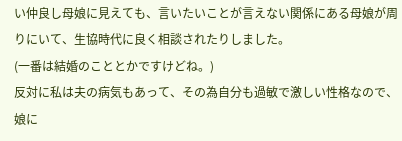い仲良し母娘に見えても、言いたいことが言えない関係にある母娘が周りにいて、生協時代に良く相談されたりしました。
(一番は結婚のこととかですけどね。)
反対に私は夫の病気もあって、その為自分も過敏で激しい性格なので、娘に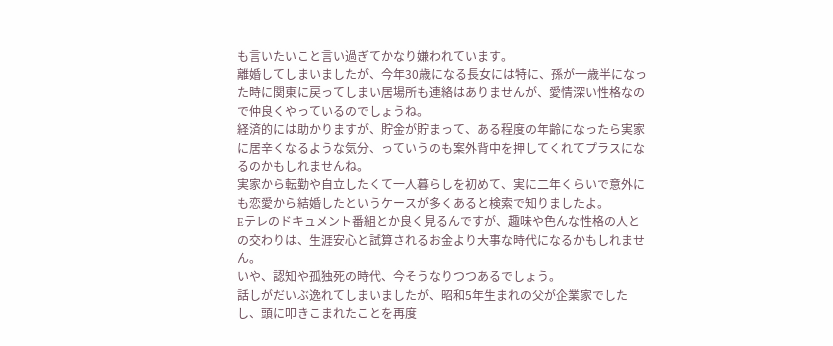も言いたいこと言い過ぎてかなり嫌われています。
離婚してしまいましたが、今年30歳になる長女には特に、孫が一歳半になった時に関東に戻ってしまい居場所も連絡はありませんが、愛情深い性格なので仲良くやっているのでしょうね。
経済的には助かりますが、貯金が貯まって、ある程度の年齢になったら実家に居辛くなるような気分、っていうのも案外背中を押してくれてプラスになるのかもしれませんね。
実家から転勤や自立したくて一人暮らしを初めて、実に二年くらいで意外にも恋愛から結婚したというケースが多くあると検索で知りましたよ。
Eテレのドキュメント番組とか良く見るんですが、趣味や色んな性格の人との交わりは、生涯安心と試算されるお金より大事な時代になるかもしれません。
いや、認知や孤独死の時代、今そうなりつつあるでしょう。
話しがだいぶ逸れてしまいましたが、昭和5年生まれの父が企業家でしたし、頭に叩きこまれたことを再度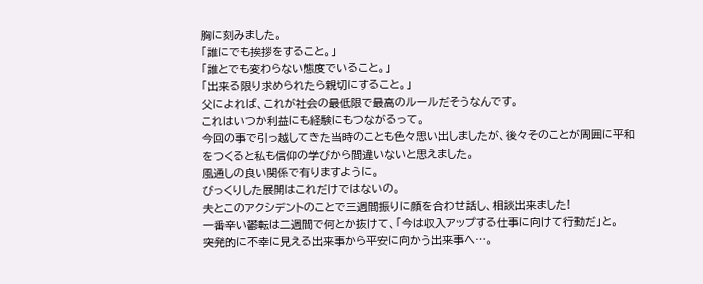胸に刻みました。
「誰にでも挨拶をすること。」
「誰とでも変わらない態度でいること。」
「出来る限り求められたら親切にすること。」
父によれば、これが社会の最低限で最高のルールだそうなんです。
これはいつか利益にも経験にもつながるって。
今回の事で引っ越してきた当時のことも色々思い出しましたが、後々そのことが周囲に平和をつくると私も信仰の学びから間違いないと思えました。
風通しの良い関係で有りますように。
びっくりした展開はこれだけではないの。
夫とこのアクシデントのことで三週間振りに顔を合わせ話し、相談出来ました!
一番辛い鬱転は二週間で何とか抜けて、「今は収入アップする仕事に向けて行動だ」と。
突発的に不幸に見える出来事から平安に向かう出来事へ…。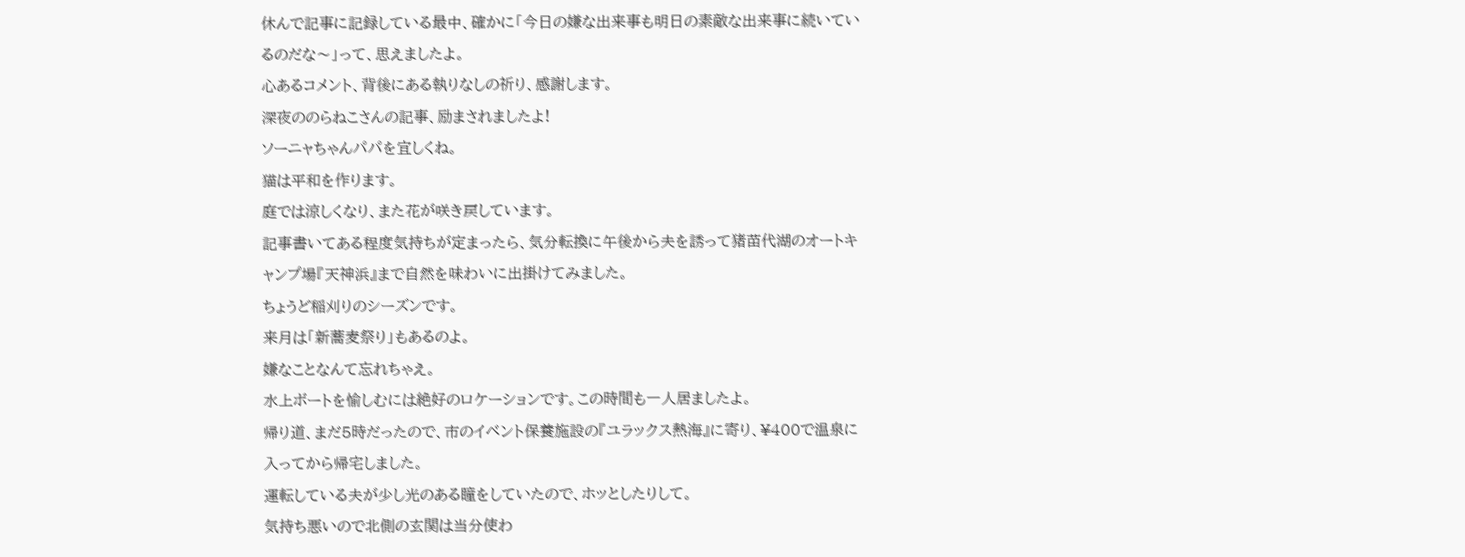休んで記事に記録している最中、確かに「今日の嫌な出来事も明日の素敵な出来事に続いているのだな〜」って、思えましたよ。
心あるコメント、背後にある執りなしの祈り、感謝します。
深夜ののらねこさんの記事、励まされましたよ!
ソーニャちゃんパパを宜しくね。
猫は平和を作ります。
庭では涼しくなり、また花が咲き戻しています。
記事書いてある程度気持ちが定まったら、気分転換に午後から夫を誘って猪苗代湖のオートキャンプ場『天神浜』まで自然を味わいに出掛けてみました。
ちょうど稲刈りのシーズンです。
来月は「新蕎麦祭り」もあるのよ。
嫌なことなんて忘れちゃえ。
水上ボートを愉しむには絶好のロケーションです。この時間も一人居ましたよ。
帰り道、まだ5時だったので、市のイベント保養施設の『ユラックス熱海』に寄り、¥400で温泉に入ってから帰宅しました。
運転している夫が少し光のある瞳をしていたので、ホッとしたりして。
気持ち悪いので北側の玄関は当分使わ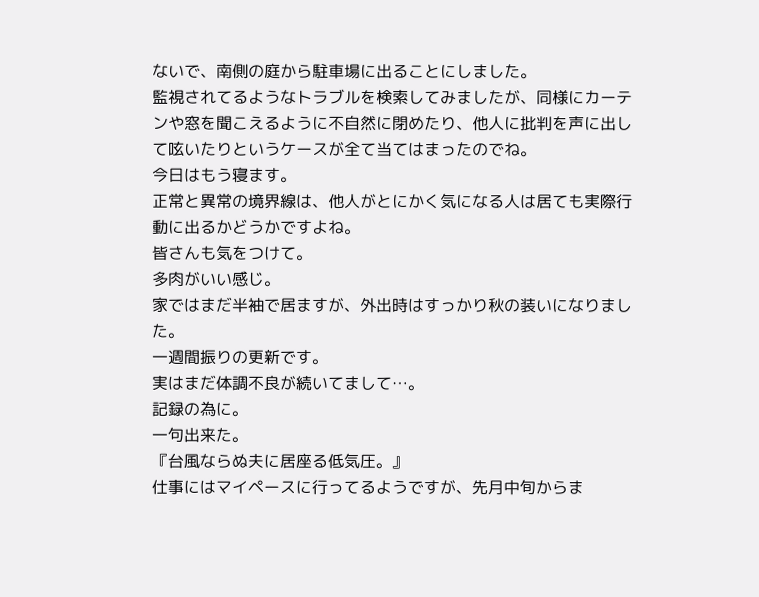ないで、南側の庭から駐車場に出ることにしました。
監視されてるようなトラブルを検索してみましたが、同様にカーテンや窓を聞こえるように不自然に閉めたり、他人に批判を声に出して呟いたりというケースが全て当てはまったのでね。
今日はもう寝ます。
正常と異常の境界線は、他人がとにかく気になる人は居ても実際行動に出るかどうかですよね。
皆さんも気をつけて。
多肉がいい感じ。
家ではまだ半袖で居ますが、外出時はすっかり秋の装いになりました。
一週間振りの更新です。
実はまだ体調不良が続いてまして…。
記録の為に。
一句出来た。
『台風ならぬ夫に居座る低気圧。』
仕事にはマイペースに行ってるようですが、先月中旬からま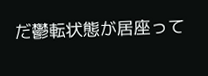だ鬱転状態が居座って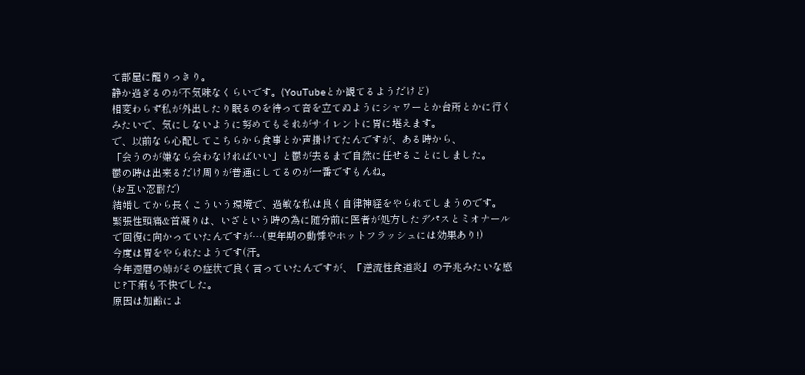て部屋に籠りっきり。
静か過ぎるのが不気味なくらいです。(YouTubeとか観てるようだけど)
相変わらず私が外出したり眠るのを待って音を立てぬようにシャワーとか台所とかに行くみたいで、気にしないように努めてもそれがサイレントに胃に堪えます。
で、以前なら心配してこちらから食事とか声掛けてたんですが、ある時から、
「会うのが嫌なら会わなければいい」と鬱が去るまで自然に任せることにしました。
鬱の時は出来るだけ周りが普通にしてるのが一番ですもんね。
(お互い忍耐だ)
結婚してから長くこういう環境で、過敏な私は良く自律神経をやられてしまうのです。
緊張性頭痛&首凝りは、いざという時の為に随分前に医者が処方したデパスとミオナールで回復に向かっていたんですが…(更年期の動悸やホットフラッシュには効果あり!)
今度は胃をやられたようです(汗。
今年還暦の姉がその症状で良く言っていたんですが、『逆流性食道炎』の予兆みたいな感じ?下痢も不快でした。
原因は加齢によ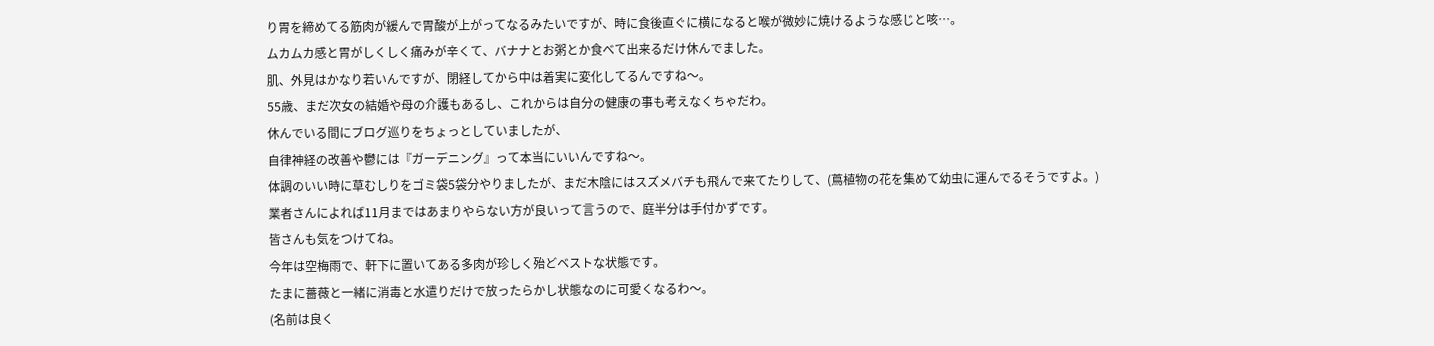り胃を締めてる筋肉が緩んで胃酸が上がってなるみたいですが、時に食後直ぐに横になると喉が微妙に焼けるような感じと咳…。
ムカムカ感と胃がしくしく痛みが辛くて、バナナとお粥とか食べて出来るだけ休んでました。
肌、外見はかなり若いんですが、閉経してから中は着実に変化してるんですね〜。
55歳、まだ次女の結婚や母の介護もあるし、これからは自分の健康の事も考えなくちゃだわ。
休んでいる間にブログ巡りをちょっとしていましたが、
自律神経の改善や鬱には『ガーデニング』って本当にいいんですね〜。
体調のいい時に草むしりをゴミ袋5袋分やりましたが、まだ木陰にはスズメバチも飛んで来てたりして、(蔦植物の花を集めて幼虫に運んでるそうですよ。)
業者さんによれば11月まではあまりやらない方が良いって言うので、庭半分は手付かずです。
皆さんも気をつけてね。
今年は空梅雨で、軒下に置いてある多肉が珍しく殆どベストな状態です。
たまに薔薇と一緒に消毒と水遣りだけで放ったらかし状態なのに可愛くなるわ〜。
(名前は良く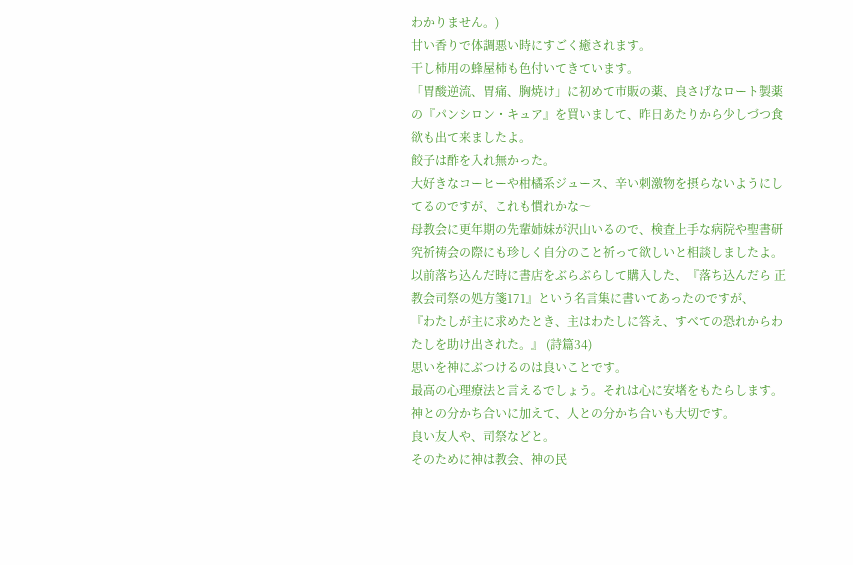わかりません。)
甘い香りで体調悪い時にすごく癒されます。
干し柿用の蜂屋柿も色付いてきています。
「胃酸逆流、胃痛、胸焼け」に初めて市販の薬、良さげなロート製薬の『パンシロン・キュア』を買いまして、昨日あたりから少しづつ食欲も出て来ましたよ。
餃子は酢を入れ無かった。
大好きなコーヒーや柑橘系ジュース、辛い刺激物を摂らないようにしてるのですが、これも慣れかな〜
母教会に更年期の先輩姉妹が沢山いるので、検査上手な病院や聖書研究祈祷会の際にも珍しく自分のこと祈って欲しいと相談しましたよ。
以前落ち込んだ時に書店をぶらぶらして購入した、『落ち込んだら 正教会司祭の処方箋171』という名言集に書いてあったのですが、
『わたしが主に求めたとき、主はわたしに答え、すべての恐れからわたしを助け出された。』 (詩篇34)
思いを神にぶつけるのは良いことです。
最高の心理療法と言えるでしょう。それは心に安堵をもたらします。
神との分かち合いに加えて、人との分かち合いも大切です。
良い友人や、司祭などと。
そのために神は教会、神の民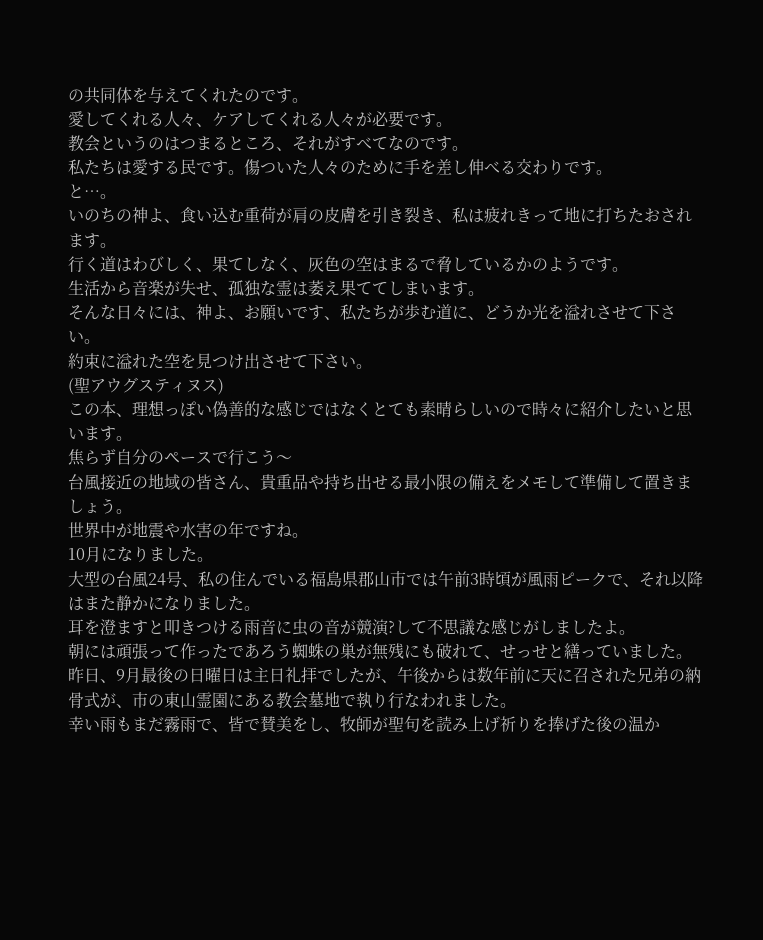の共同体を与えてくれたのです。
愛してくれる人々、ケアしてくれる人々が必要です。
教会というのはつまるところ、それがすべてなのです。
私たちは愛する民です。傷ついた人々のために手を差し伸べる交わりです。
と…。
いのちの神よ、食い込む重荷が肩の皮膚を引き裂き、私は疲れきって地に打ちたおされます。
行く道はわびしく、果てしなく、灰色の空はまるで脅しているかのようです。
生活から音楽が失せ、孤独な霊は萎え果ててしまいます。
そんな日々には、神よ、お願いです、私たちが歩む道に、どうか光を溢れさせて下さい。
約束に溢れた空を見つけ出させて下さい。
(聖アウグスティヌス)
この本、理想っぽい偽善的な感じではなくとても素晴らしいので時々に紹介したいと思います。
焦らず自分のペースで行こう〜
台風接近の地域の皆さん、貴重品や持ち出せる最小限の備えをメモして準備して置きましょう。
世界中が地震や水害の年ですね。
10月になりました。
大型の台風24号、私の住んでいる福島県郡山市では午前3時頃が風雨ピークで、それ以降はまた静かになりました。
耳を澄ますと叩きつける雨音に虫の音が競演?して不思議な感じがしましたよ。
朝には頑張って作ったであろう蜘蛛の巣が無残にも破れて、せっせと繕っていました。
昨日、9月最後の日曜日は主日礼拝でしたが、午後からは数年前に天に召された兄弟の納骨式が、市の東山霊園にある教会墓地で執り行なわれました。
幸い雨もまだ霧雨で、皆で賛美をし、牧師が聖句を読み上げ祈りを捧げた後の温か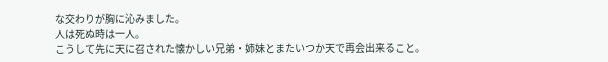な交わりが胸に沁みました。
人は死ぬ時は一人。
こうして先に天に召された懐かしい兄弟・姉妹とまたいつか天で再会出来ること。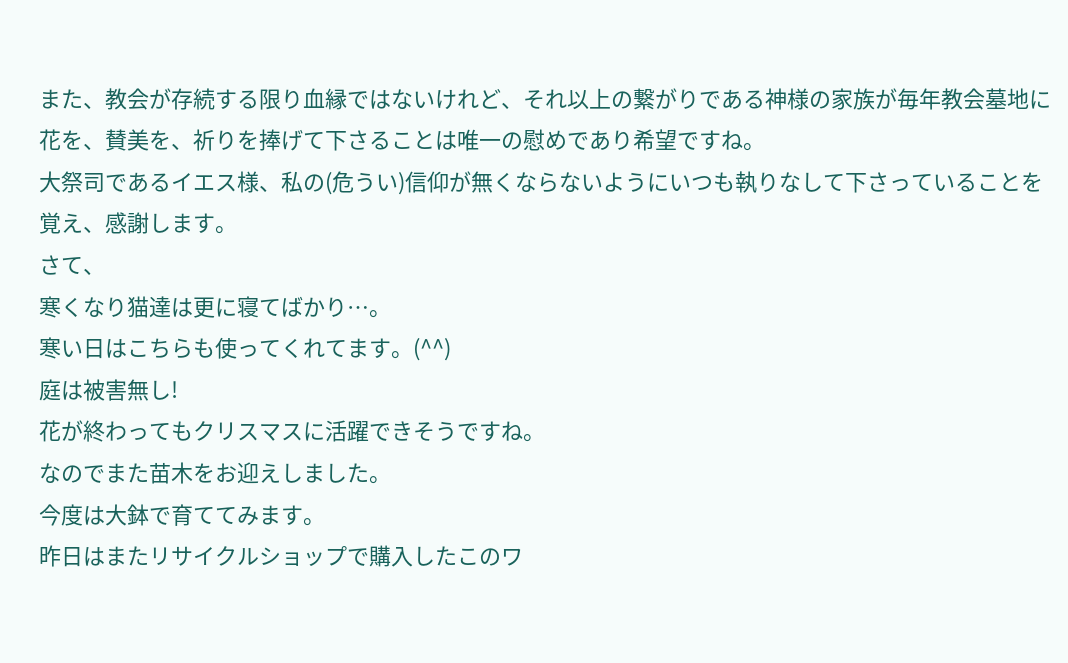また、教会が存続する限り血縁ではないけれど、それ以上の繋がりである神様の家族が毎年教会墓地に花を、賛美を、祈りを捧げて下さることは唯一の慰めであり希望ですね。
大祭司であるイエス様、私の(危うい)信仰が無くならないようにいつも執りなして下さっていることを覚え、感謝します。
さて、
寒くなり猫達は更に寝てばかり…。
寒い日はこちらも使ってくれてます。(^^)
庭は被害無し!
花が終わってもクリスマスに活躍できそうですね。
なのでまた苗木をお迎えしました。
今度は大鉢で育ててみます。
昨日はまたリサイクルショップで購入したこのワ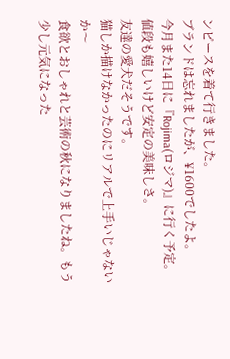ンピースを着て行きました。
ブランドは忘れましたが、¥1600でしたよ。
今月また14日に『Rojima(ロジマ)』に行く予定。
値段も嬉しいけど安定の美味しさ。
友達の愛犬だそうです。
猫しか描けなかったのにリアルで上手いじゃないか〜
食欲とおしゃれと芸術の秋になりましたね。もう少し元気になった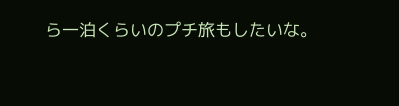ら一泊くらいのプチ旅もしたいな。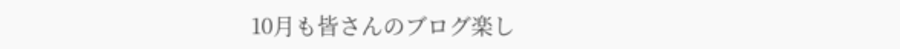10月も皆さんのブログ楽し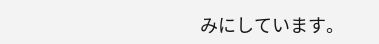みにしています。